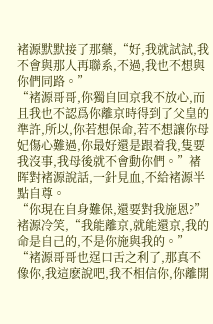褚源默默接了那藥,“好,我就試試,我不會與那人再聯系,不過,我也不想與你們同路。”
“褚源哥哥,你獨自回京我不放心,而且我也不認爲你離京時得到了父皇的準許,所以,你若想保命,若不想讓你母妃傷心難過,你最好還是跟着我,隻要我沒事,我母後就不會動你們。”禇晖對褚源說話,一針見血,不給褚源半點自尊。
“你現在自身難保,還要對我施恩?”褚源冷笑,“我能離京,就能還京,我的命是自己的,不是你施與我的。”
“褚源哥哥也逞口舌之利了,那真不像你,我這麽說吧,我不相信你,你離開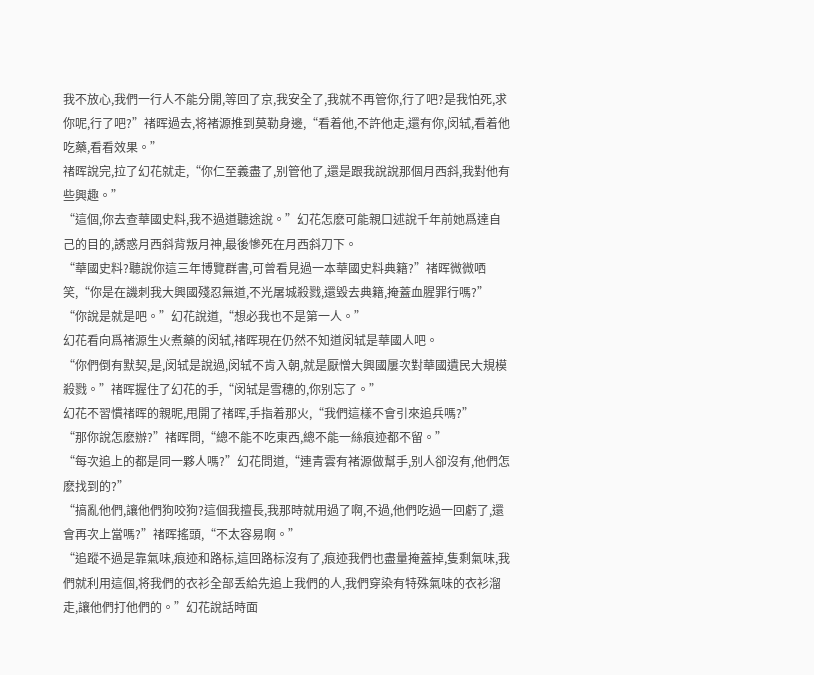我不放心,我們一行人不能分開,等回了京,我安全了,我就不再管你,行了吧?是我怕死,求你呢,行了吧?”禇晖過去,将褚源推到莫勒身邊,“看着他,不許他走,還有你,闵轼,看着他吃藥,看看效果。”
禇晖說完,拉了幻花就走,“你仁至義盡了,别管他了,還是跟我說說那個月西斜,我對他有些興趣。”
“這個,你去查華國史料,我不過道聽途說。”幻花怎麽可能親口述說千年前她爲達自己的目的,誘惑月西斜背叛月神,最後慘死在月西斜刀下。
“華國史料?聽說你這三年博覽群書,可曾看見過一本華國史料典籍?”禇晖微微哂笑,“你是在譏刺我大興國殘忍無道,不光屠城殺戮,還毀去典籍,掩蓋血腥罪行嗎?”
“你說是就是吧。”幻花說道,“想必我也不是第一人。”
幻花看向爲褚源生火煮藥的闵轼,禇晖現在仍然不知道闵轼是華國人吧。
“你們倒有默契,是,闵轼是說過,闵轼不肯入朝,就是厭憎大興國屢次對華國遺民大規模殺戮。”禇晖握住了幻花的手,“闵轼是雪穗的,你别忘了。”
幻花不習慣禇晖的親昵,甩開了禇晖,手指着那火,“我們這樣不會引來追兵嗎?”
“那你說怎麽辦?”禇晖問,“總不能不吃東西,總不能一絲痕迹都不留。”
“每次追上的都是同一夥人嗎?”幻花問道,“連青雲有褚源做幫手,别人卻沒有,他們怎麽找到的?”
“搞亂他們,讓他們狗咬狗?這個我擅長,我那時就用過了啊,不過,他們吃過一回虧了,還會再次上當嗎?”禇晖搖頭,“不太容易啊。”
“追蹤不過是靠氣味,痕迹和路标,這回路标沒有了,痕迹我們也盡量掩蓋掉,隻剩氣味,我們就利用這個,将我們的衣衫全部丢給先追上我們的人,我們穿染有特殊氣味的衣衫溜走,讓他們打他們的。”幻花說話時面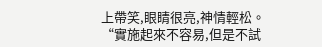上帶笑,眼睛很亮,神情輕松。
“實施起來不容易,但是不試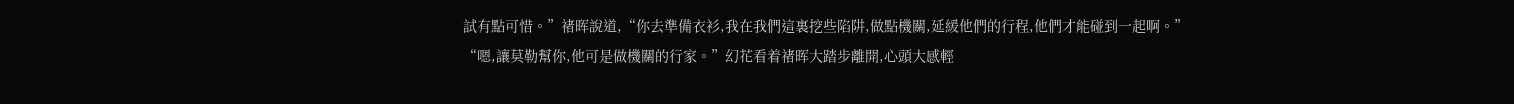試有點可惜。”禇晖說道,“你去準備衣衫,我在我們這裏挖些陷阱,做點機關,延緩他們的行程,他們才能碰到一起啊。”
“嗯,讓莫勒幫你,他可是做機關的行家。”幻花看着禇晖大踏步離開,心頭大感輕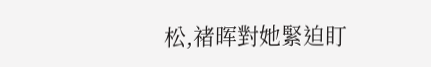松,禇晖對她緊迫盯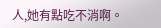人,她有點吃不消啊。